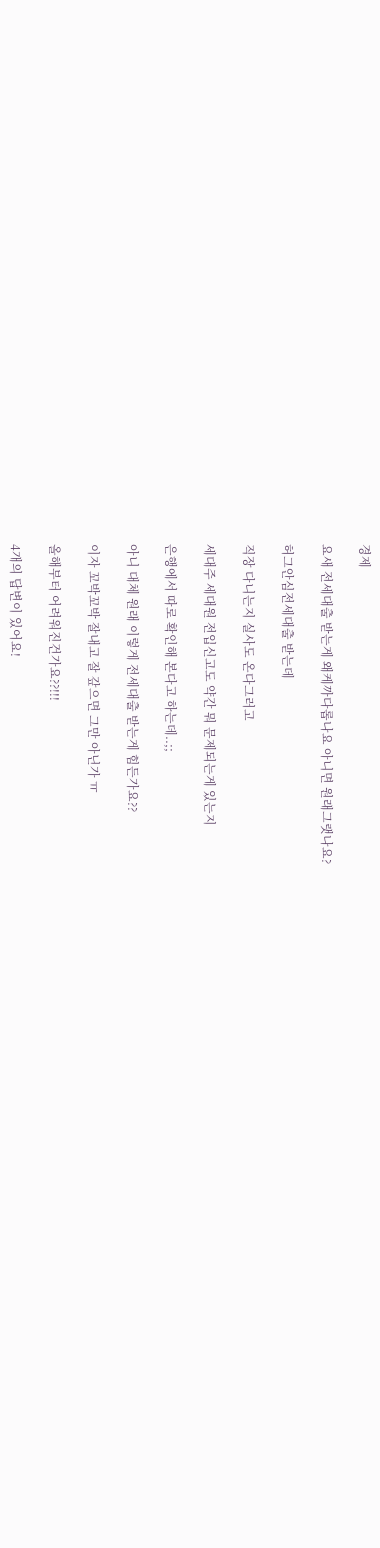경제

요새 전세대출 받는게 왜케까다롭나요 아니면 원래그랫나요?

허그안심전세대출 받는데

직장 다니는지 실사도 온다그러고

세대주 세대원 전입신고도 약간 뭐 문제되는게 있는지

은행에서 따로 확인해 본다고 하는데..;;

아니 대체 원래 이렇게 전세대출 받는게 힘든가요??

이자 꼬박꼬박 잘내고 잘 갚으면 그만 아닌가 ㅠ

올해부터 어려워진건가요??!!!

4개의 답변이 있어요!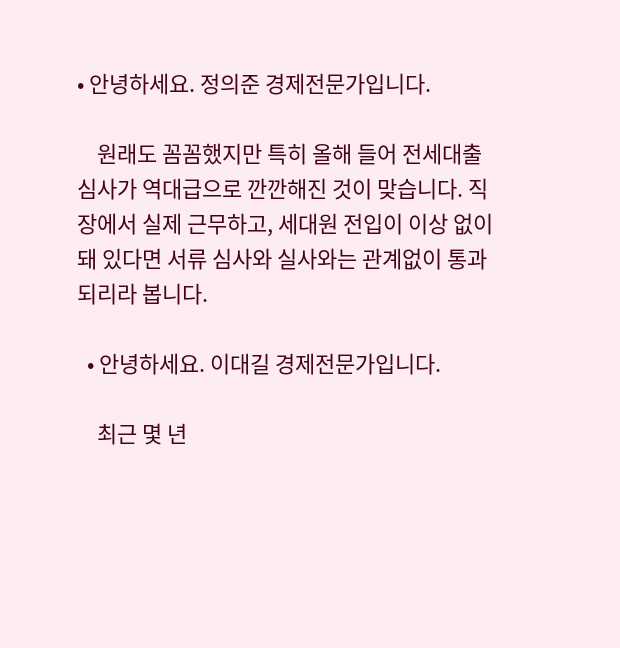• 안녕하세요. 정의준 경제전문가입니다.

    원래도 꼼꼼했지만 특히 올해 들어 전세대출 심사가 역대급으로 깐깐해진 것이 맞습니다. 직장에서 실제 근무하고, 세대원 전입이 이상 없이 돼 있다면 서류 심사와 실사와는 관계없이 통과되리라 봅니다.

  • 안녕하세요. 이대길 경제전문가입니다.

    최근 몇 년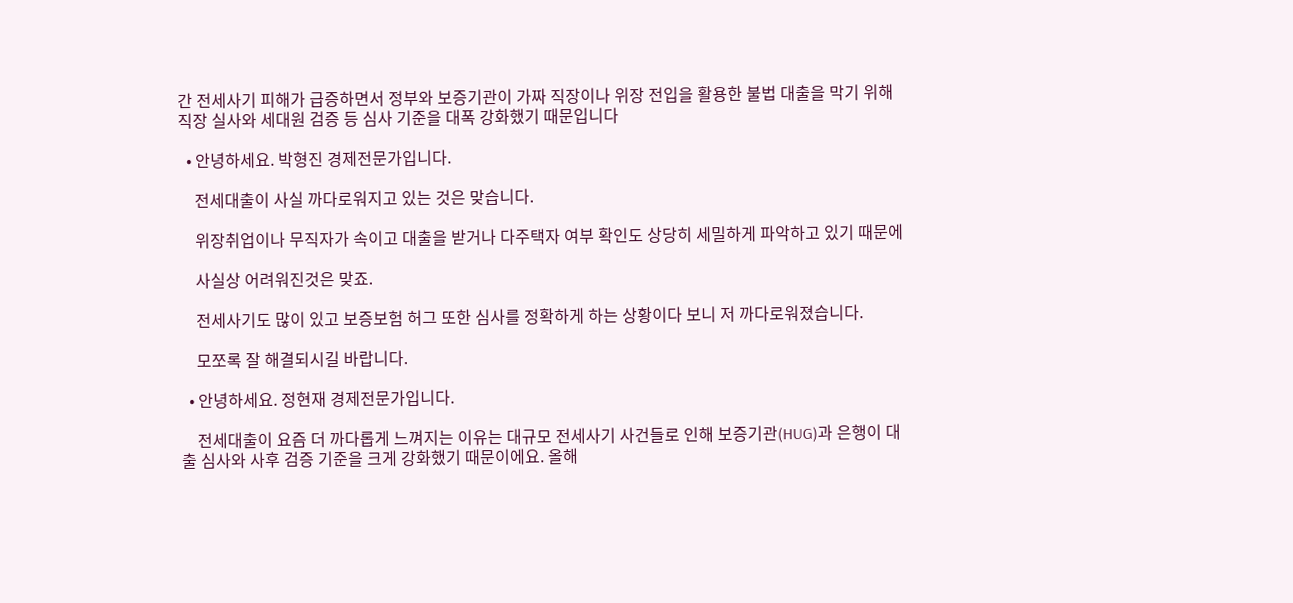간 전세사기 피해가 급증하면서 정부와 보증기관이 가짜 직장이나 위장 전입을 활용한 불법 대출을 막기 위해 직장 실사와 세대원 검증 등 심사 기준을 대폭 강화했기 때문입니다

  • 안녕하세요. 박형진 경제전문가입니다.

    전세대출이 사실 까다로워지고 있는 것은 맞습니다.

    위장취업이나 무직자가 속이고 대출을 받거나 다주택자 여부 확인도 상당히 세밀하게 파악하고 있기 때문에

    사실상 어려워진것은 맞죠.

    전세사기도 많이 있고 보증보험 허그 또한 심사를 정확하게 하는 상황이다 보니 저 까다로워졌습니다.

    모쪼록 잘 해결되시길 바랍니다.

  • 안녕하세요. 정현재 경제전문가입니다.

    전세대출이 요즘 더 까다롭게 느껴지는 이유는 대규모 전세사기 사건들로 인해 보증기관(HUG)과 은행이 대출 심사와 사후 검증 기준을 크게 강화했기 때문이에요. 올해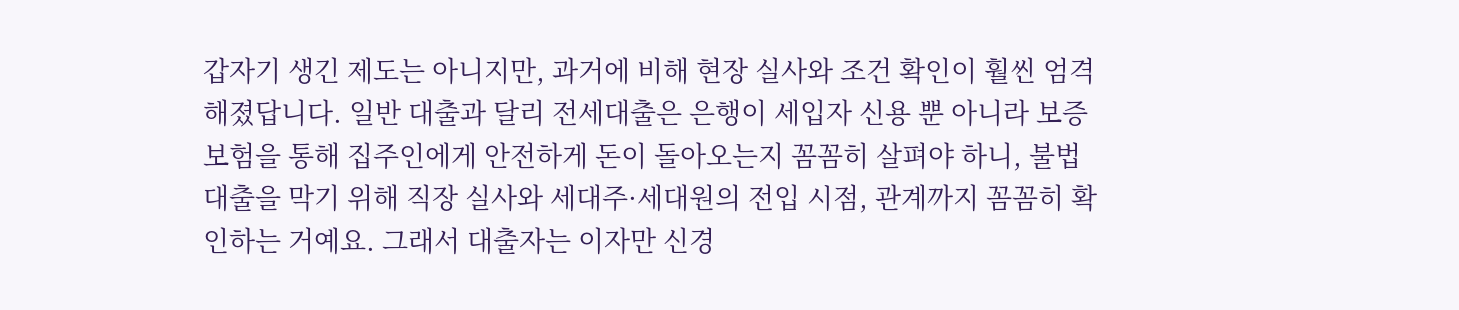갑자기 생긴 제도는 아니지만, 과거에 비해 현장 실사와 조건 확인이 훨씬 엄격해졌답니다. 일반 대출과 달리 전세대출은 은행이 세입자 신용 뿐 아니라 보증보험을 통해 집주인에게 안전하게 돈이 돌아오는지 꼼꼼히 살펴야 하니, 불법 대출을 막기 위해 직장 실사와 세대주·세대원의 전입 시점, 관계까지 꼼꼼히 확인하는 거예요. 그래서 대출자는 이자만 신경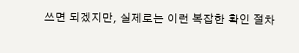쓰면 되겠지만, 실제로는 이런 복잡한 확인 절차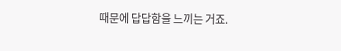때문에 답답함을 느끼는 거죠.